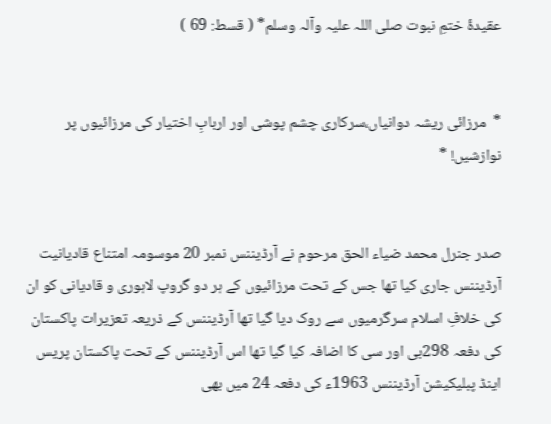عقیدۂ ختمِ نبوت صلی اللہ علیہ وآلہ وسلم* ( قسط: 69 )


*  مرزائی ریشہ دوانیاں،سرکاری چشم پوشی اور اربابِ اختیار کی مرزائیوں پر نوازشیں! *


صدر جنرل محمد ضیاء الحق مرحوم نے آرڈیننس نمبر 20 موسومہ امتناع قادیانیت آرڈیننس جاری کیا تھا جس کے تحت مرزائیوں کے ہر دو گروپ لاہوری و قادیانی کو ان کی خلافِ اسلام سرگرمیوں سے روک دیا گیا تھا آرڈیننس کے ذریعہ تعزیرات پاکستان کی دفعہ 298بی اور سی کا اضافہ کیا گیا تھا اس آرڈیننس کے تحت پاکستان پریس اینڈ پبلیکیشن آرڈیننس 1963ء کی دفعہ 24 میں بھی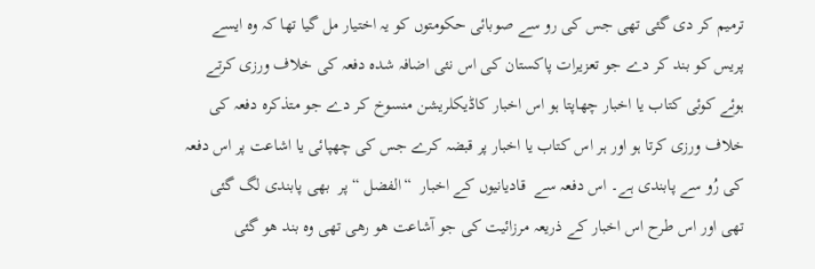ترمیم کر دی گئی تھی جس کی رو سے صوبائی حکومتوں کو یہ اختیار مل گیا تھا کہ وہ ایسے پریس کو بند کر دے جو تعزیرات پاکستان کی اس نئی اضافہ شدہ دفعہ کی خلاف ورزی کرتے ہوئے کوئی کتاب یا اخبار چھاپتا ہو اس اخبار کاڈیکلریشن منسوخ کر دے جو متذکرہ دفعہ کی خلاف ورزی کرتا ہو اور ہر اس کتاب یا اخبار پر قبضہ کرے جس کی چھپائی یا اشاعت پر اس دفعہ کی رُو سے پابندی ہے۔ اس دفعہ سے  قادیانیوں کے اخبار  “الفضل “ پر  بھی پابندی لگ گئی تھی اور اس طرح اس اخبار کے ذریعہ مرزائیت کی جو آشاعت ھو رھی تھی وہ بند ھو گئی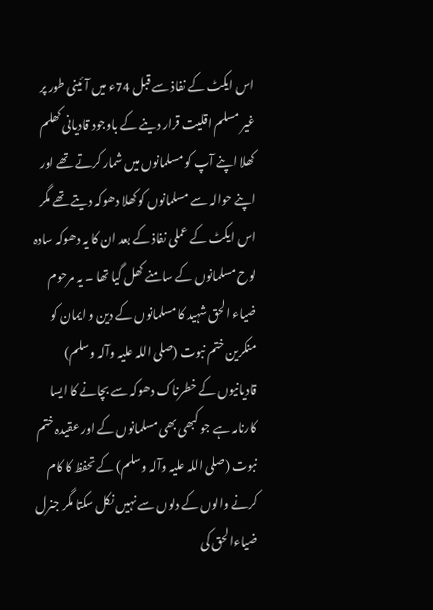اس ایکٹ کے نفاذ سے قبل 74ء میں آئینی طور پر غیر مسلم اقلیت قرار دینے کے باوجود قادیانی کھلم کھلا اپنے آپ کو مسلمانوں میں شمار کرتے تھے اور اپنے حوالہ سے مسلمانوں کو کھلا دھوکہ دیتے تھے مگر اس ایکٹ کے عملی نفاذ کے بعد ان کا یہ دھوکہ سادہ لوح مسلمانوں کے سامنے کھل گیا تھا ۔ یہ مرحوم ضیاء الحق شہید کا مسلمانوں کے دین و ایمان کو منکرین ختم نبوت (صلی اللہ علیہ وآلہ وسلم) قادیانیوں کے خطرناک دھوکہ سے بچانے کا ایسا کارنامہ ہے جو کبھی بھی مسلمانوں کے اور عقیدہ ختم نبوت (صلی اللہ علیہ وآلہ وسلم) کے تحفظ کا کام کرنے والوں کے دلوں سے نہیں نکل سکتا مگر جنرل ضیاءالحق کی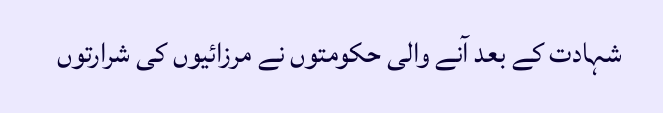شہادت کے بعد آنے والی حکومتوں نے مرزائیوں کی شرارتوں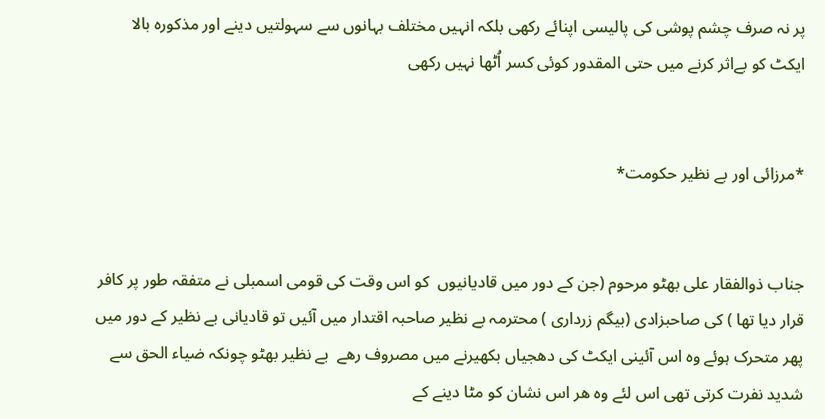پر نہ صرف چشم پوشی کی پالیسی اپنائے رکھی بلکہ انہیں مختلف بہانوں سے سہولتیں دینے اور مذکورہ بالا ایکٹ کو بےاثر کرنے میں حتی المقدور کوئی کسر اُٹھا نہیں رکھی


*مرزائی اور بے نظیر حکومت*


جناب ذوالفقار علی بھٹو مرحوم (جن کے دور میں قادیانیوں  کو اس وقت کی قومی اسمبلی نے متفقہ طور پر کافر قرار دیا تھا ) کی صاحبزادی (بیگم زرداری ) محترمہ بے نظیر صاحبہ اقتدار میں آئیں تو قادیانی بے نظیر کے دور میں پھر متحرک ہوئے وہ اس آئینی ایکٹ کی دھجیاں بکھیرنے میں مصروف رھے  بے نظیر بھٹو چونکہ ضیاء الحق سے شدید نفرت کرتی تھی اس لئے وہ ھر اس نشان کو مٹا دینے کے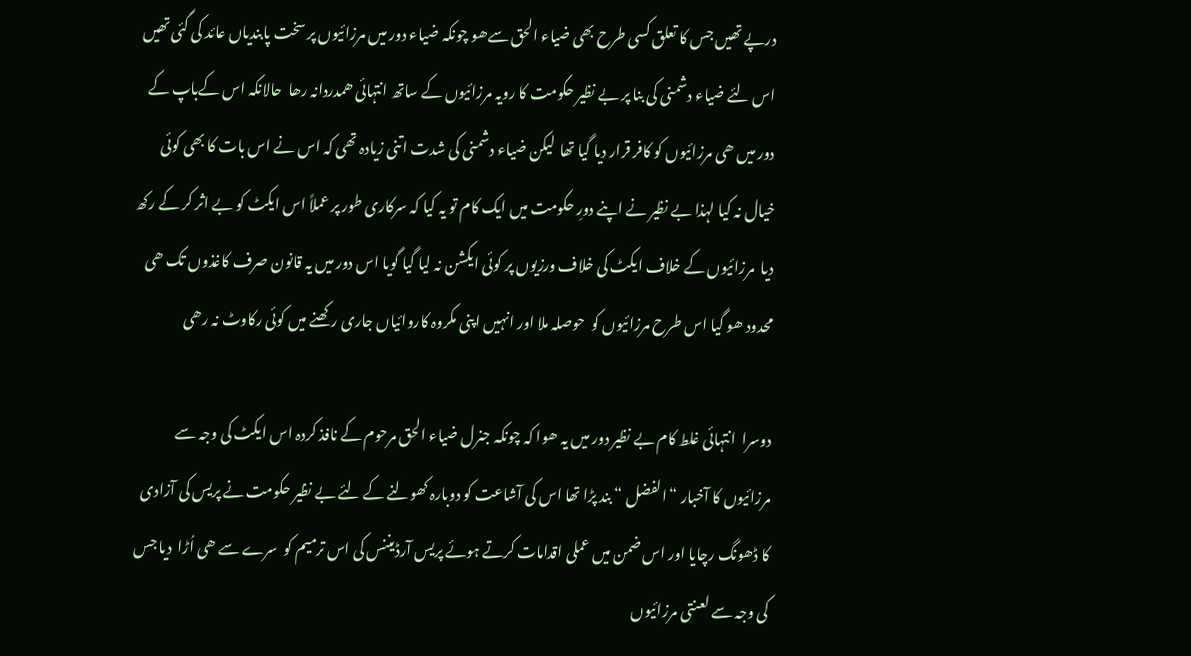درپے تھیں جس کا تعلق کسی طرح بھی ضیاء الحق سےھو چونکہ ضیاء دور میں مرزائیوں پر سخت پابندیاں عائد کی گئی تھیں اس لئے ضیاء دشمنی کی بنا پر بے نظیر حکومت کا رویہ مرزائیوں کے ساتھ انتہائی ھمدردانہ رھا  حالانکہ اس کےباپ کے دور میں ھی مرزائیوں کو کافر قرار دیا گیا تھا  لیکن ضیاء دشمنی کی شدت اتنی زیادہ تھی کہ اس نے اس بات کا بھی کوئی خیال نہ کیا لہذا بے نظیر نے اپنے دورِ حکومت میں ایک کام تو یہ کیا کہ سرکاری طور پر عملاً اس ایکٹ کو بے اثر کر کے رکھ دیا  مرزائیوں کے خلاف ایکٹ کی خلاف ورزیوں پر کوئی ایکشن نہ لیا گیا گویا اس دور میں یہ قانون صرف کاغذوں تک ھی محدود ھو گیا اس طرح مرزائیوں کو  حوصلہ ملا اور انہیں اپنی مکروہ کاروائیاں جاری رکھنے میں کوئی رکاوٹ نہ رھی

دوسرا  انتہائی غلط کام بے نظیر دور میں یہ ھوا کہ چونکہ جنرل ضیاء الحق مرحوم کے نافذ کردہ اس ایکٹ کی وجہ سے مرزائیوں کا آخبار “الفضل “ بند پڑا تھا اس کی آشاعت کو دوبارہ کھولنے کے لئے بے نظیر حکومت نے پریس کی آزادی کا ڈھونگ رچایا اور اس ضمن میں عملی اقدامات کرتے ہوئے پریس آرڈیننس کی اس ترمیم کو  سرے سے ھی اُڑا  دیا جس کی وجہ سے لعنتی مرزائیوں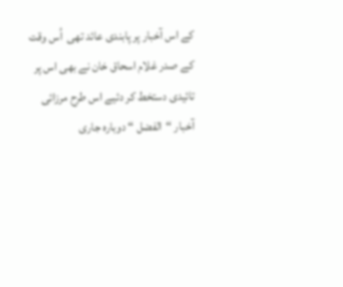کے اس آخبار پر پابندی عائد تھی  اُس وقت کے صدر غلام اسحاق خان نے بھی اس پر تائیدی دستخط کر دئیے اس طرح مرزائی آخبار “الفضل “ دوبارہ جاری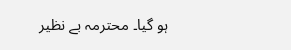ہو گیا۔ محترمہ بے نظیر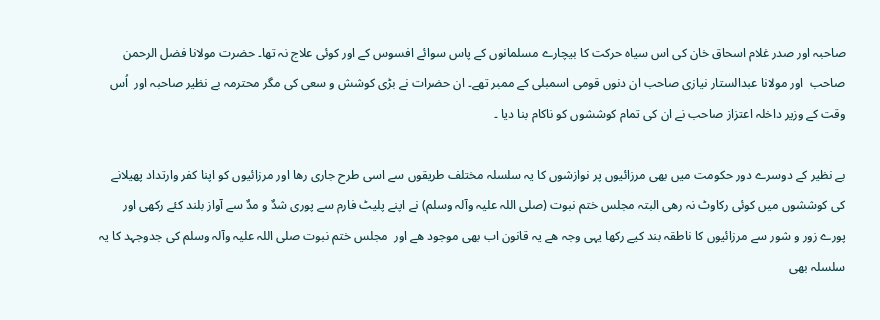صاحبہ اور صدر غلام اسحاق خان کی اس سیاہ حرکت کا بیچارے مسلمانوں کے پاس سوائے افسوس کے اور کوئی علاج نہ تھا۔ حضرت مولانا فضل الرحمن صاحب  اور مولانا عبدالستار نیازی صاحب ان دنوں قومی اسمبلی کے ممبر تھے۔ ان حضرات نے بڑی کوشش و سعی کی مگر محترمہ بے نظیر صاحبہ اور  اُس وقت کے وزیر داخلہ اعتزاز صاحب نے ان کی تمام کوششوں کو ناکام بنا دیا ۔

بے نظیر کے دوسرے دور حکومت میں بھی مرزائیوں پر نوازشوں کا یہ سلسلہ مختلف طریقوں سے اسی طرح جاری رھا اور مرزائیوں کو اپنا کفر وارتداد پھیلانے کی کوششوں میں کوئی رکاوٹ نہ رھی البتہ مجلس ختم نبوت (صلی اللہ علیہ وآلہ وسلم) نے اپنے پلیٹ فارم سے پوری شدٌ و مدٌ سے آواز بلند کئے رکھی اور پورے زور و شور سے مرزائیوں کا ناطقہ بند کیے رکھا یہی وجہ ھے یہ قانون اب بھی موجود ھے اور  مجلس ختم نبوت صلی اللہ علیہ وآلہ وسلم کی جدوجہد کا یہ سلسلہ بھی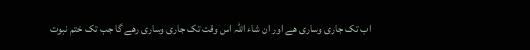اب تک جاری وساری ھے اور ان شاء اللہ اس وقت تک جاری وساری رھے گا جب تک ختم نبوت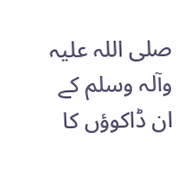صلی اللہ علیہ وآلہ وسلم کے ان ڈاکوؤں کا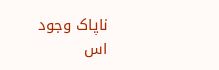ناپاک وجود اس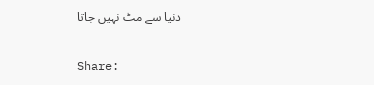دنیا سے مٹ نہیں جاتا

Share: